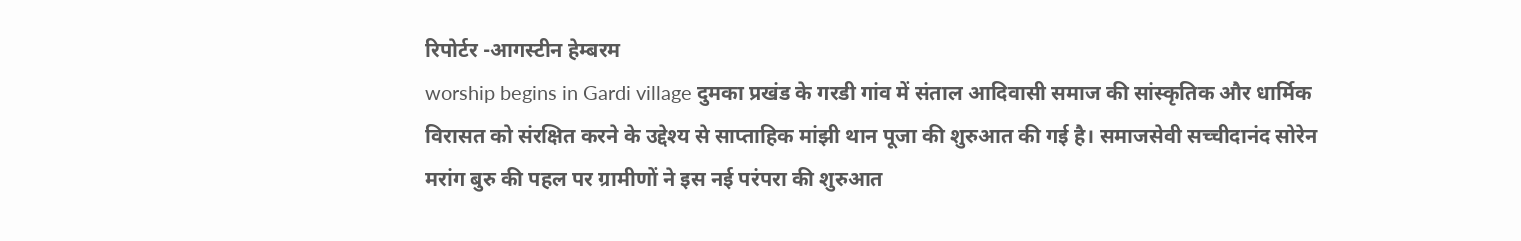रिपोर्टर -आगस्टीन हेम्बरम
worship begins in Gardi village दुमका प्रखंड के गरडी गांव में संताल आदिवासी समाज की सांस्कृतिक और धार्मिक विरासत को संरक्षित करने के उद्देश्य से साप्ताहिक मांझी थान पूजा की शुरुआत की गई है। समाजसेवी सच्चीदानंद सोरेन मरांग बुरु की पहल पर ग्रामीणों ने इस नई परंपरा की शुरुआत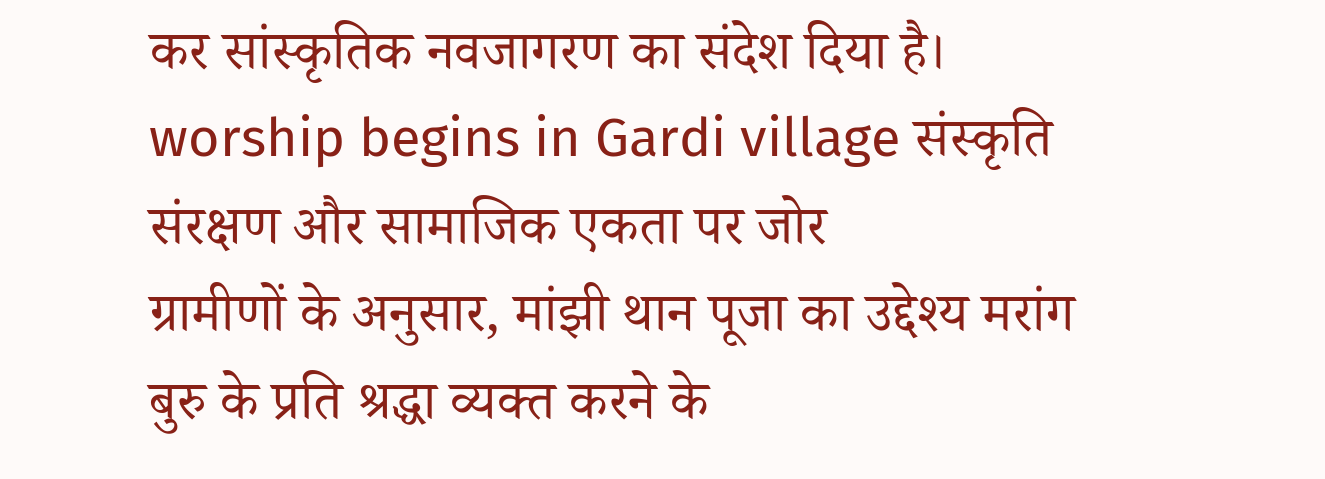कर सांस्कृतिक नवजागरण का संदेश दिया है।
worship begins in Gardi village संस्कृति संरक्षण और सामाजिक एकता पर जोर
ग्रामीणों के अनुसार, मांझी थान पूजा का उद्देश्य मरांग बुरु के प्रति श्रद्धा व्यक्त करने के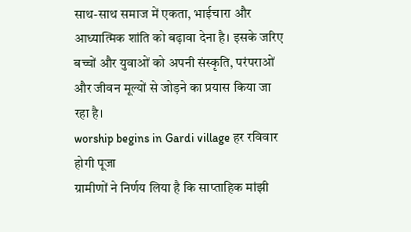साथ-साथ समाज में एकता, भाईचारा और आध्यात्मिक शांति को बढ़ावा देना है। इसके जरिए बच्चों और युवाओं को अपनी संस्कृति, परंपराओं और जीवन मूल्यों से जोड़ने का प्रयास किया जा रहा है।
worship begins in Gardi village हर रविवार होगी पूजा
ग्रामीणों ने निर्णय लिया है कि साप्ताहिक मांझी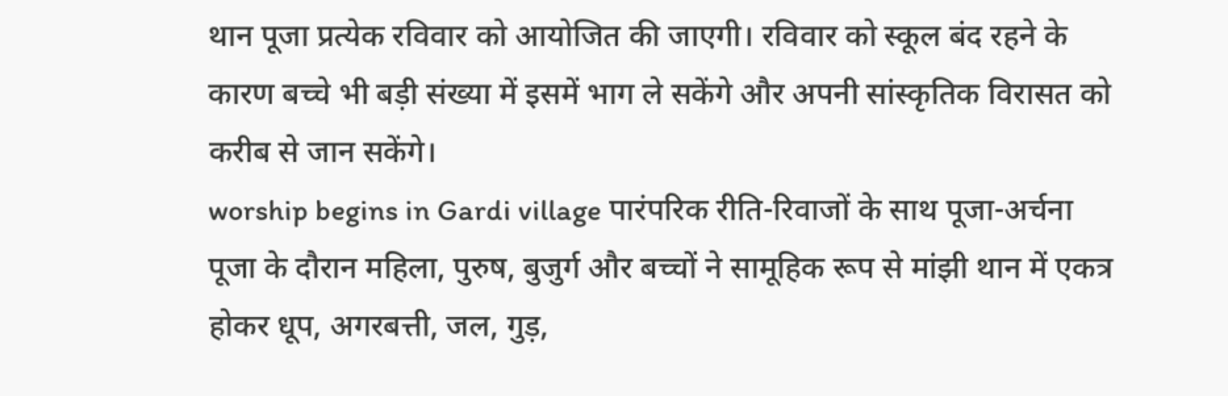थान पूजा प्रत्येक रविवार को आयोजित की जाएगी। रविवार को स्कूल बंद रहने के कारण बच्चे भी बड़ी संख्या में इसमें भाग ले सकेंगे और अपनी सांस्कृतिक विरासत को करीब से जान सकेंगे।
worship begins in Gardi village पारंपरिक रीति-रिवाजों के साथ पूजा-अर्चना
पूजा के दौरान महिला, पुरुष, बुजुर्ग और बच्चों ने सामूहिक रूप से मांझी थान में एकत्र होकर धूप, अगरबत्ती, जल, गुड़,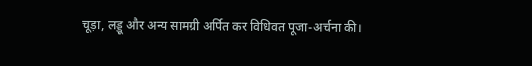चूड़ा, लड्डू और अन्य सामग्री अर्पित कर विधिवत पूजा-अर्चना की।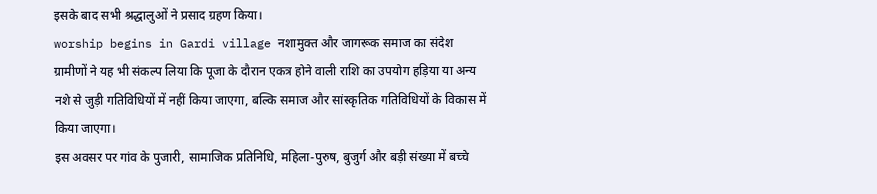इसके बाद सभी श्रद्धालुओं ने प्रसाद ग्रहण किया।
worship begins in Gardi village नशामुक्त और जागरूक समाज का संदेश
ग्रामीणों ने यह भी संकल्प लिया कि पूजा के दौरान एकत्र होने वाली राशि का उपयोग हड़िया या अन्य नशे से जुड़ी गतिविधियों में नहीं किया जाएगा, बल्कि समाज और सांस्कृतिक गतिविधियों के विकास में किया जाएगा।
इस अवसर पर गांव के पुजारी, सामाजिक प्रतिनिधि, महिला-पुरुष, बुजुर्ग और बड़ी संख्या में बच्चे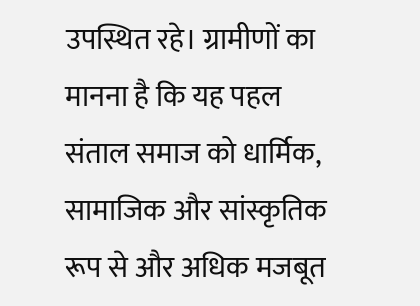उपस्थित रहे। ग्रामीणों का मानना है कि यह पहल संताल समाज को धार्मिक, सामाजिक और सांस्कृतिक रूप से और अधिक मजबूत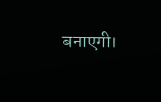बनाएगी।